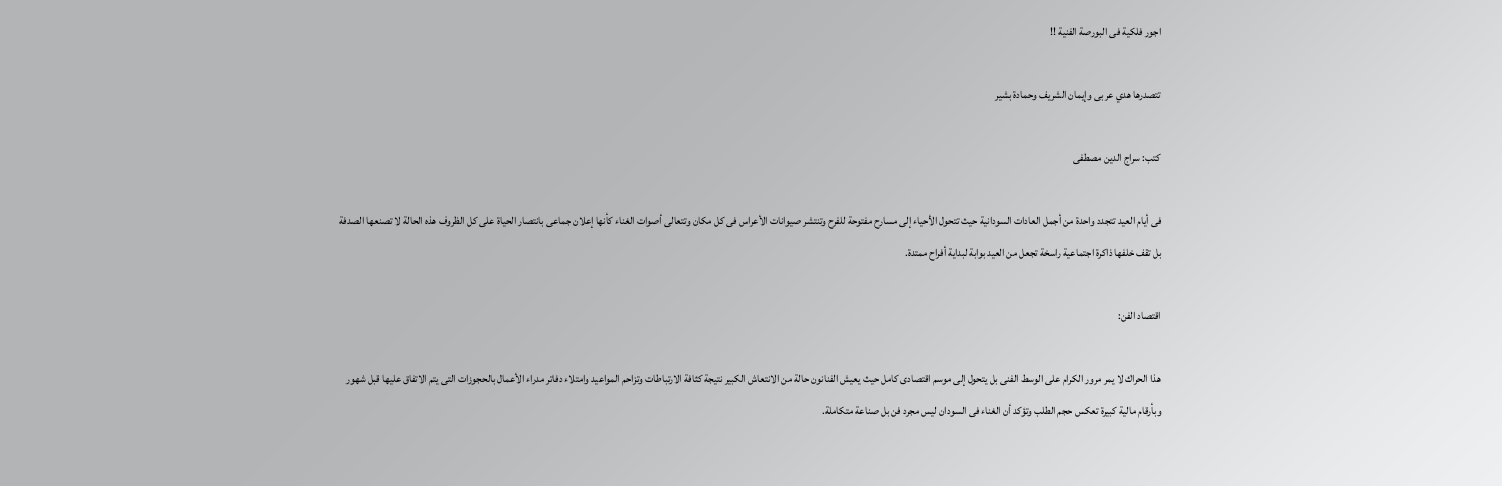اجور فلكية فى البورصة الفنية !!

تتصدرها هدي عربى وإيمان الشريف وحمادة بشير

كتب: سراج الدين مصطفى

فى أيام العيد تتجدد واحدة من أجمل العادات السودانية حيث تتحول الأحياء إلى مسارح مفتوحة للفرح وتنتشر صيوانات الأعراس فى كل مكان وتتعالى أصوات الغناء كأنها إعلان جماعى بانتصار الحياة على كل الظروف هذه الحالة لا تصنعها الصدفة بل تقف خلفها ذاكرة اجتماعية راسخة تجعل من العيد بوابة لبداية أفراح ممتدة.

اقتصاد الفن:

هذا الحراك لا يمر مرور الكرام على الوسط الفنى بل يتحول إلى موسم اقتصادى كامل حيث يعيش الفنانون حالة من الانتعاش الكبير نتيجة كثافة الارتباطات وتزاحم المواعيد وامتلاء دفاتر مدراء الأعمال بالحجوزات التى يتم الاتفاق عليها قبل شهور وبأرقام مالية كبيرة تعكس حجم الطلب وتؤكد أن الغناء فى السودان ليس مجرد فن بل صناعة متكاملة.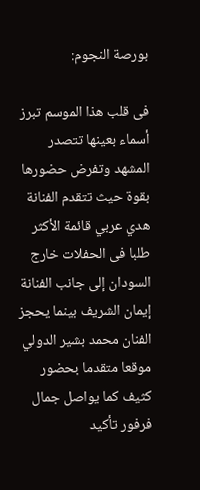بورصة النجوم:

فى قلب هذا الموسم تبرز أسماء بعينها تتصدر المشهد وتفرض حضورها بقوة حيث تتقدم الفنانة هدي عربي قائمة الأكثر طلبا فى الحفلات خارج السودان إلى جانب الفنانة إيمان الشريف بينما يحجز الفنان محمد بشير الدولي موقعا متقدما بحضور كثيف كما يواصل جمال فرفور تأكيد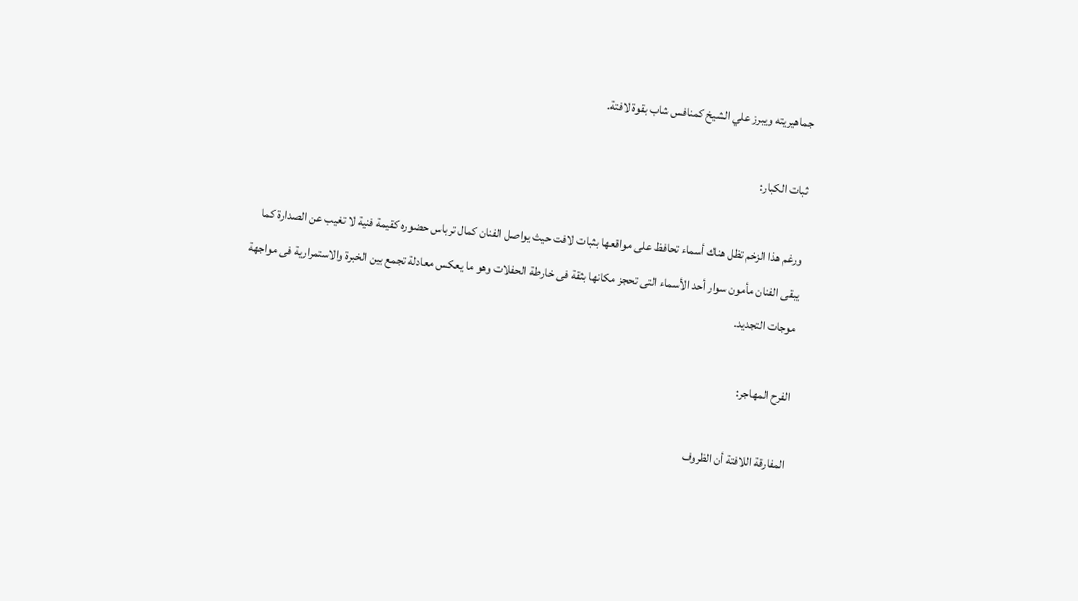جماهيريته ويبرز علي الشيخ كمنافس شاب بقوة لافتة.

ثبات الكبار:

ورغم هذا الزخم تظل هناك أسماء تحافظ على مواقعها بثبات لافت حيث يواصل الفنان كمال ترباس حضوره كقيمة فنية لا تغيب عن الصدارة كما يبقى الفنان مأمون سوار أحد الأسماء التى تحجز مكانها بثقة فى خارطة الحفلات وهو ما يعكس معادلة تجمع بين الخبرة والاستمرارية فى مواجهة موجات التجديد.

الفرح المهاجر:

المفارقة اللافتة أن الظروف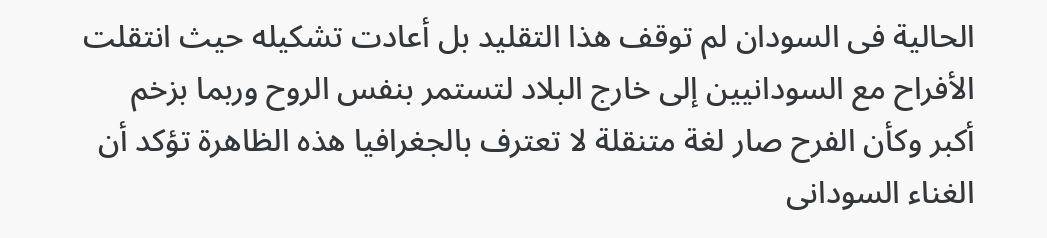الحالية فى السودان لم توقف هذا التقليد بل أعادت تشكيله حيث انتقلت الأفراح مع السودانيين إلى خارج البلاد لتستمر بنفس الروح وربما بزخم أكبر وكأن الفرح صار لغة متنقلة لا تعترف بالجغرافيا هذه الظاهرة تؤكد أن الغناء السودانى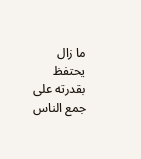ما زال يحتفظ بقدرته على جمع الناس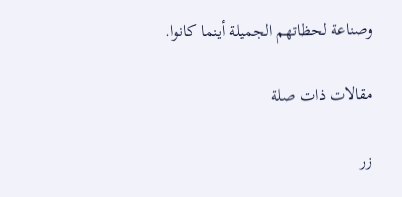وصناعة لحظاتهم الجميلة أينما كانوا.

مقالات ذات صلة

زر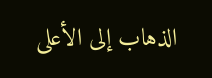الذهاب إلى الأعلى